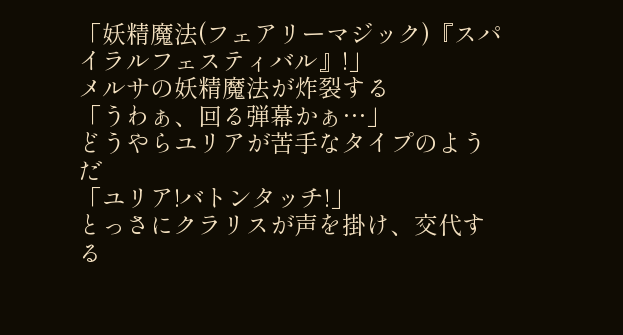「妖精魔法(フェアリーマジック)『スパイラルフェスティバル』!」
メルサの妖精魔法が炸裂する
「うわぁ、回る弾幕かぁ…」
どうやらユリアが苦手なタイプのようだ
「ユリア!バトンタッチ!」
とっさにクラリスが声を掛け、交代する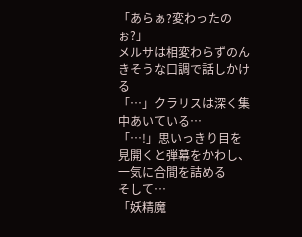「あらぁ?変わったのぉ?」
メルサは相変わらずのんきそうな口調で話しかける
「…」クラリスは深く集中あいている…
「…!」思いっきり目を見開くと弾幕をかわし、一気に合間を詰める
そして…
「妖精魔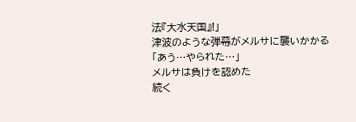法『大水天国』!」
津波のような弾幕がメルサに襲いかかる
「あう…やられた…」
メルサは負けを認めた
続く